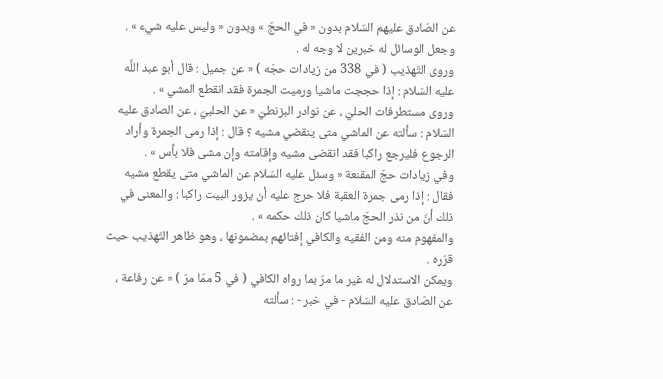عن الصّادق عليهم السّلام بدون « في الحجّ » وبدون « وليس عليه شيء » . وجعل الوسائل له خبرين لا وجه له .
وروى التّهذيب ( في 338 من زيادات حجّه ) « عن جميل : قال أبو عبد اللَّه عليه السّلام : إذا حججت ماشيا ورميت الجمرة فقد انقطع المشي » .
وروى مستطرفات الحليّ ، عن نوادر البزنطيّ « عن الحلبيّ ، عن الصادق عليه السّلام : سألته عن الماشي متى ينقضي مشيه ؟ قال : إذا رمى الجمرة وأراد الرجوع فليرجع راكبا فقد انقضى مشيه وإقامته وإن مشى فلا بأس » .
وفي زيادات حجّ المقنعة « وسئل عليه السّلام عن الماشي متى يقطع مشيه فقال : إذا رمى جمرة العقبة فلا حرج عليه أن يزور البيت راكبا : والمعنى في ذلك أنّ من نذر الحجّ ماشيا كان ذلك حكمه » .
والمفهوم منه ومن الفقيه والكافي إفتائهم بمضمونها ، وهو ظاهر التّهذيب حيث قرّره .
ويمكن الاستدلال له غير ما مرّ بما رواه الكافي ( في 5 ممّا مرّ ) « عن رفاعة ، عن الصّادق عليه السّلام - في خبر - : سألته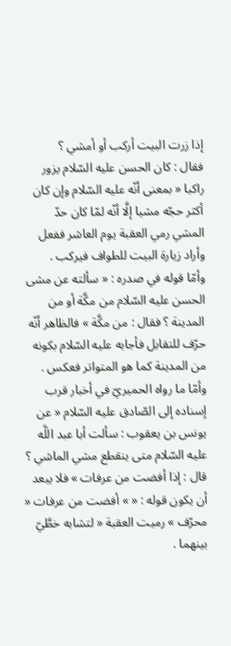إذا زرت البيت أركب أو أمشي ؟
فقال : كان الحسن عليه السّلام يزور راكبا « بمعنى أنّه عليه السّلام وإن كان أكثر حجّه مشيا إلَّا أنّه لمّا كان حدّ المشي رمي العقبة يوم العاشر ففعل وأراد زيارة البيت للطواف فيركب .
وأمّا قوله في صدره : « سألته عن مشى الحسن عليه السّلام من مكَّة أو من المدينة ؟ فقال : من مكَّة » فالظاهر أنّه حرّف للتقابل فأجابه عليه السّلام بكونه من المدينة كما هو المتواتر فعكس .
وأمّا ما رواه الحميريّ في أخبار قرب إسناده إلى الصّادق عليه السّلام « عن يونس بن يعقوب : سألت أبا عبد اللَّه عليه السّلام متى ينقطع مشي الماشي ؟ قال : إذا أفضت من عرفات » فلا يبعد أن يكون قوله : « » أفضت من عرفات « محرّف » رميت العقبة « لتشابه خطَّيّ بينهما .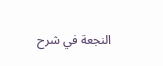النجعة في شرح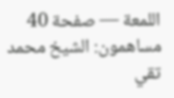اللمعة — صفحة 40
مساهمون: الشيخ محمد تقي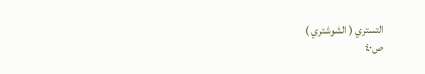التستري ( الشوشتري )
ص٤٠